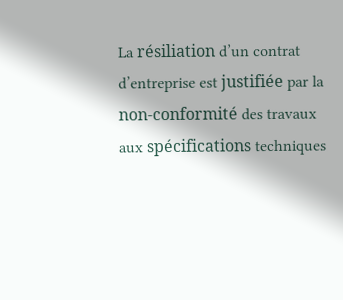La résiliation d’un contrat d’entreprise est justifiée par la non-conformité des travaux aux spécifications techniques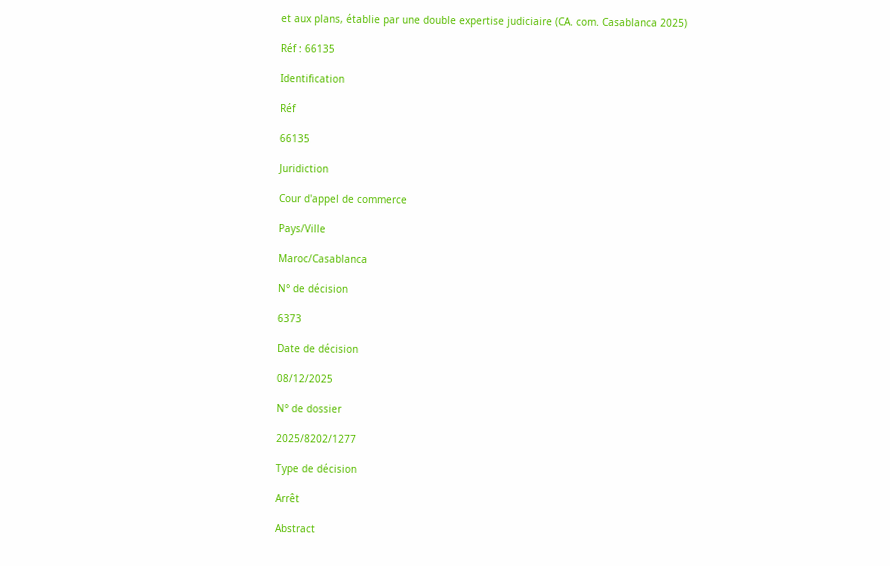et aux plans, établie par une double expertise judiciaire (CA. com. Casablanca 2025)

Réf : 66135

Identification

Réf

66135

Juridiction

Cour d'appel de commerce

Pays/Ville

Maroc/Casablanca

N° de décision

6373

Date de décision

08/12/2025

N° de dossier

2025/8202/1277

Type de décision

Arrêt

Abstract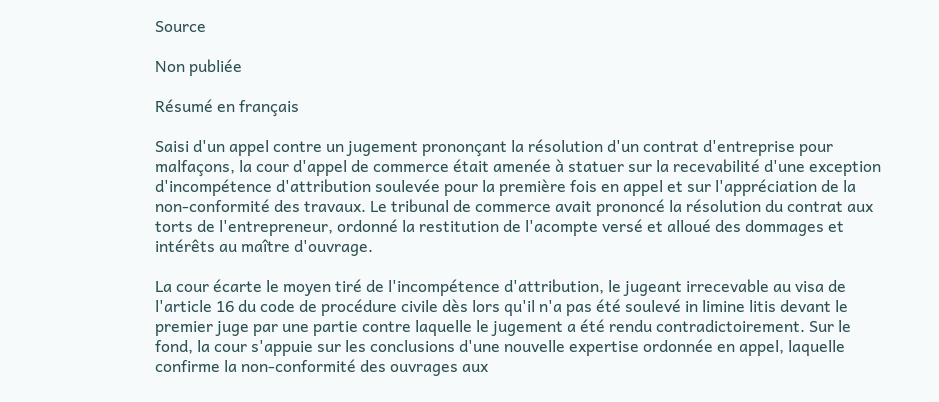Source

Non publiée

Résumé en français

Saisi d'un appel contre un jugement prononçant la résolution d'un contrat d'entreprise pour malfaçons, la cour d'appel de commerce était amenée à statuer sur la recevabilité d'une exception d'incompétence d'attribution soulevée pour la première fois en appel et sur l'appréciation de la non-conformité des travaux. Le tribunal de commerce avait prononcé la résolution du contrat aux torts de l'entrepreneur, ordonné la restitution de l'acompte versé et alloué des dommages et intérêts au maître d'ouvrage.

La cour écarte le moyen tiré de l'incompétence d'attribution, le jugeant irrecevable au visa de l'article 16 du code de procédure civile dès lors qu'il n'a pas été soulevé in limine litis devant le premier juge par une partie contre laquelle le jugement a été rendu contradictoirement. Sur le fond, la cour s'appuie sur les conclusions d'une nouvelle expertise ordonnée en appel, laquelle confirme la non-conformité des ouvrages aux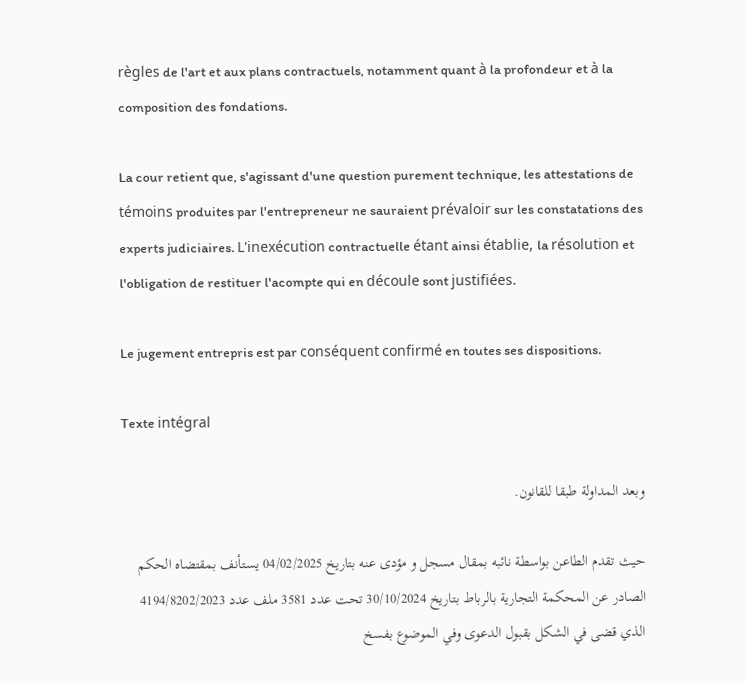règles de l'art et aux plans contractuels, notamment quant à la profondeur et à la composition des fondations.

La cour retient que, s'agissant d'une question purement technique, les attestations de témoins produites par l'entrepreneur ne sauraient prévaloir sur les constatations des experts judiciaires. L'inexécution contractuelle étant ainsi établie, la résolution et l'obligation de restituer l'acompte qui en découle sont justifiées.

Le jugement entrepris est par conséquent confirmé en toutes ses dispositions.

Texte intégral

وبعد المداولة طبقا للقانون.

حيث تقدم الطاعن بواسطة نائبه بمقال مسجل و مؤدى عنه بتاريخ 04/02/2025 يستأنف بمقتضاه الحكم الصادر عن المحكمة التجارية بالرباط بتاريخ 30/10/2024 تحت عدد 3581 ملف عدد 4194/8202/2023 الذي قضى في الشكل بقبول الدعوى وفي الموضوع بفسخ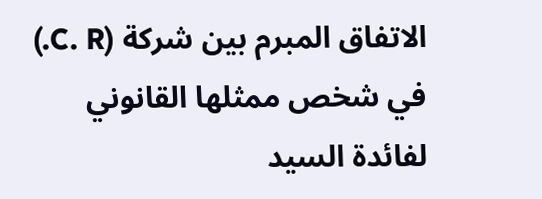الاتفاق المبرم بين شركة (C. R.) في شخص ممثلها القانوني لفائدة السيد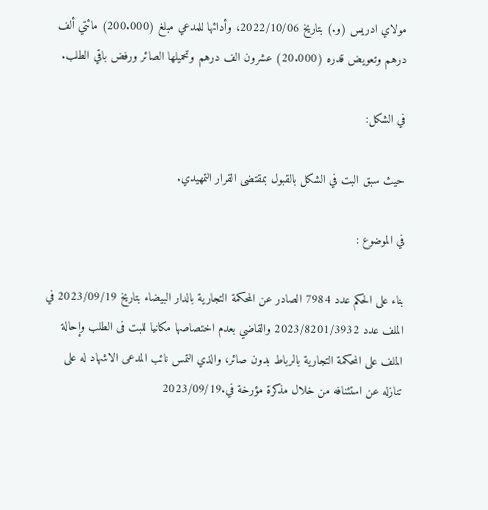مولاي ادريس (و.) بتاريخ 2022/10/06، وأدائها للمدعي مبلغ (200.000) مائتي ألف درهم وتعويض قدره (20.000) عشرون الف درهم وتحميلها الصائر ورفض باقي الطلب.

في الشكل:

حيث سبق البت في الشكل بالقبول بمقتضى القرار التمهيدي.

في الموضوع :

بناء على الحكم عدد 7984 الصادر عن المحكمة التجارية بالدار البيضاء بتاريخ 2023/09/19 في الملف عدد 2023/8201/3932 والقاضي بعدم اختصاصها مكانيا للبت فى الطلب وإحالة الملف على المحكمة التجارية بالرباط بدون صائر، والذي التمس نائب المدعى الاشهاد له على تنازله عن استئنافه من خلال مذكرة مؤرخة في.2023/09/19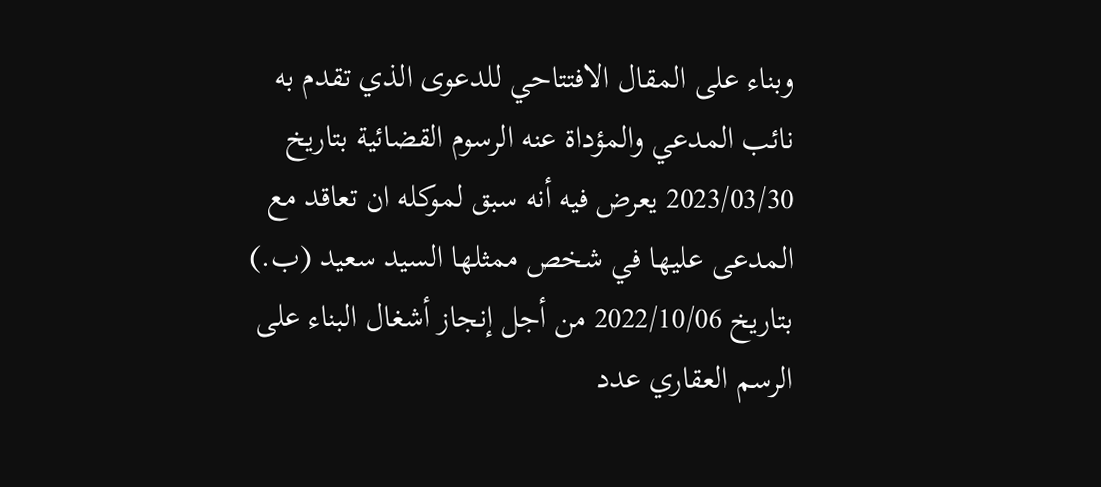وبناء على المقال الافتتاحي للدعوى الذي تقدم به نائب المدعي والمؤداة عنه الرسوم القضائية بتاريخ 2023/03/30 يعرض فيه أنه سبق لموكله ان تعاقد مع المدعى عليها في شخص ممثلها السيد سعيد (ب.) بتاريخ 2022/10/06 من أجل إنجاز أشغال البناء على الرسم العقاري عدد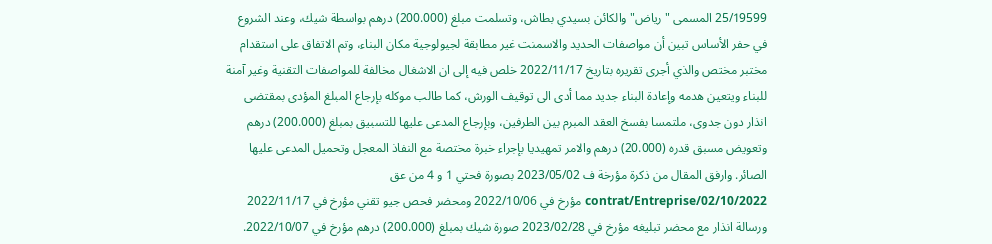25/19599 المسمى "رياض" والكائن بسيدي بطاش، وتسلمت مبلغ (200.000) درهم بواسطة شيك، وعند الشروع في حفر الأساس تبين أن مواصفات الحديد والاسمنت غير مطابقة لجيولوجية مكان البناء، وتم الاتفاق على استقدام مختبر مختص والذي أجرى تقريره بتاريخ 2022/11/17 خلص فيه إلى ان الاشغال مخالفة للمواصفات التقنية وغير آمنة للبناء ويتعين هدمه وإعادة البناء جديد مما أدى الى توقيف الورش، كما طالب موكله بإرجاع المبلغ المؤدى بمقتضى انذار دون جدوى، ملتمسا بفسخ العقد المبرم بين الطرفين، وبإرجاع المدعى عليها للتسبيق بمبلغ (200.000) درهم وتعويض مسبق قدره (20.000) درهم والامر تمهيديا بإجراء خبرة مختصة مع النفاذ المعجل وتحميل المدعى عليها الصائر. وارفق المقال من ذكرة مؤرخة ف 2023/05/02 بصورة فحتي 1 و 4 من عق 10/2022/contrat/Entreprise/02 مؤرخ في 2022/10/06 ومحضر فحص جيو تقني مؤرخ في 2022/11/17 ورسالة انذار مع محضر تبليغه مؤرخ في 2023/02/28 صورة شيك بمبلغ (200.000) درهم مؤرخ في 2022/10/07.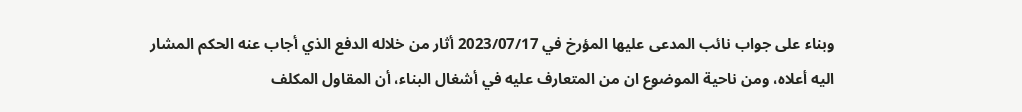وبناء على جواب نائب المدعى عليها المؤرخ في 2023/07/17 أثار من خلاله الدفع الذي أجاب عنه الحكم المشار اليه أعلاه، ومن ناحية الموضوع ان من المتعارف عليه في أشغال البناء، أن المقاول المكلف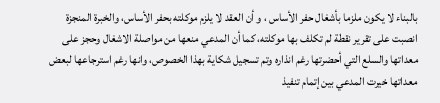بالبناء لا يكون ملزما بأشغال حفر الأساس ، و أن العقد لا يلزم موكلته بحفر الأساس، والخبرة المنجزة انصبت على تقرير نقطة لم تكلف بها موكلته، كما أن المدعي منعها من مواصلة الاشغال وحجز على معداتها والسلع التي أحضرتها رغم انذاره وتم تسجيل شكاية بهذا الخصوص، وانها رغم استرجاعها لبعض معداتها خيرت المدعي بين إتمام تنفيذ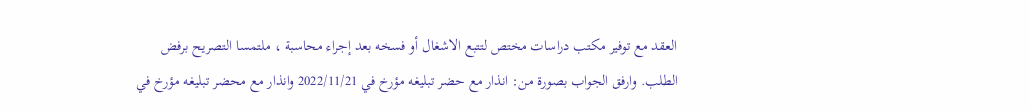العقد مع توفير مكتب دراسات مختص لتتبع الاشغال أو فسخه بعد إجراء محاسبة ، ملتمسا التصريح برفض الطلب. وارفق الجواب بصورة من: انذار مع حضر تبليغه مؤرخ في 2022/11/21 وانذار مع محضر تبليغه مؤرخ في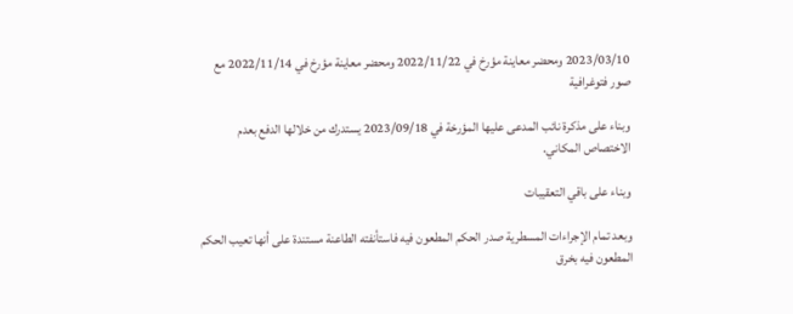2023/03/10 ومحضر معاينة مؤرخ في 2022/11/22 ومحضر معاينة مؤرخ في 2022/11/14 مع صور فتوغرافية

وبناء على مذكرة نائب المدعى عليها المؤرخة في 2023/09/18 يستدرك من خلالها الدفع بعدم الاختصاص المكاني.

وبناء على باقي التعقيبات

وبعد تمام الإجراءات المسطرية صدر الحكم المطعون فيه فاستأنفته الطاعنة مستندة على أنها تعيب الحكم المطعون فيه بخرق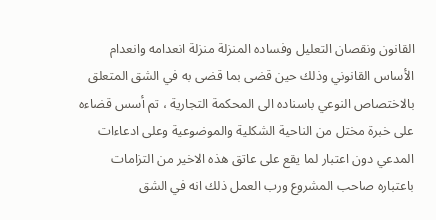القانون ونقصان التعليل وفساده المنزلة منزلة انعدامه وانعدام الأساس القانوني وذلك حين قضى بما قضى به في الشق المتعلق بالاختصاص النوعي باسناده الى المحكمة التجارية ، تم أسس قضاءه على خبرة مختل من الناحية الشكلية والموضوعية وعلى ادعاءات المدعي دون اعتبار لما يقع على عاتق هذه الاخير من التزامات باعتباره صاحب المشروع ورب العمل ذلك انه في الشق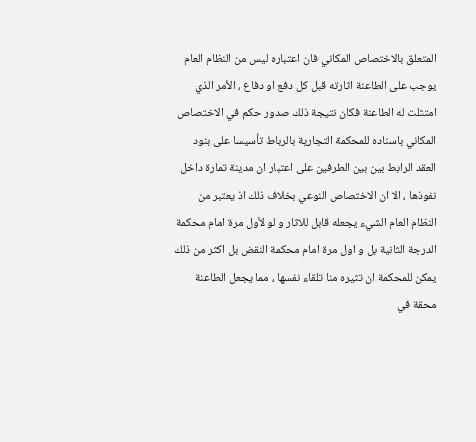المتعلق بالاختصاص المكاني فان اعتباره ليس من النظام العام يوجب على الطاعنة اثارته قبل كل دفع او دفاع ، الأمر الذي امتثلت له الطاعنة فكان نتيجة ذلك صدور حكم في الاختصاص المكاني باسناده للمحكمة التجارية بالرباط تأسيسا على بنود العقد الرابط بين بين الطرفين على اعتبار ان مدينة تمارة داخل نفوذها ، الا ان الاختصاص النوعي بخلاف ذلك اذ يعتبر من النظام العام الشيء يجعله قابل للاثار و لو لأول مرة امام محكمة الدرجة الثانية بل و اول مرة امام محكمة النقض بل اكثر من ذلك يمكن للمحكمة ان تثيره منا تلقاء نفسها ، مما يجعل الطاعنة محقة في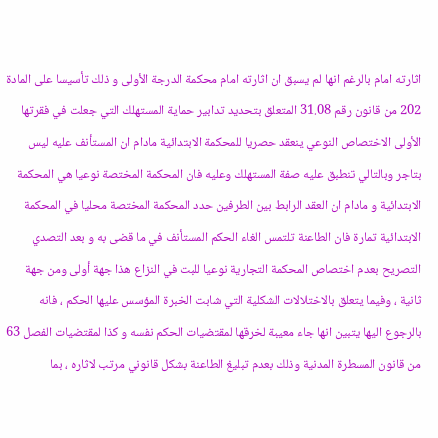اثارته امام بالرغم انها لم يسبق ان اثارته امام محكمة الدرجة الأولى و ذلك تأسيسا على المادة 202 من قانون رقم 31.08 المتعلق بتحديد تدابير حماية المستهلك التي جعلت في فقرتها الأولى الاختصاص النوعي ينعقد حصريا للمحكمة الابتدائية مادام ان المستأنف عليه ليس بتاجر وبالتالي تنطبق عليه صفة المستهلك وعليه فان المحكمة المختصة نوعيا هي المحكمة الابتدائية و مادام ان العقد الرابط بين الطرفين حدد المحكمة المختصة محليا في المحكمة الابتدائية تمارة فان الطاعنة تلتمس الغاء الحكم المستأنف في ما قضی به و بعد التصدي التصريح بعدم اختصاص المحكمة التجارية نوعيا للبت في النزاع هذا جهة أولى ومن جهة ثانية ، وفيما يتعلق بالاختلالات الشكلية التي شابت الخبرة المؤسس عليها الحكم ، فانه بالرجوع اليها يتبين انها جاء معيبة لخرقها لمقتضيات الحكم نفسه و كذا لمقتضيات الفصل 63 من قانون المسطرة المدنية وذلك بعدم تبليغ الطاعنة بشكل قانوني مرتب لاثاره ، بما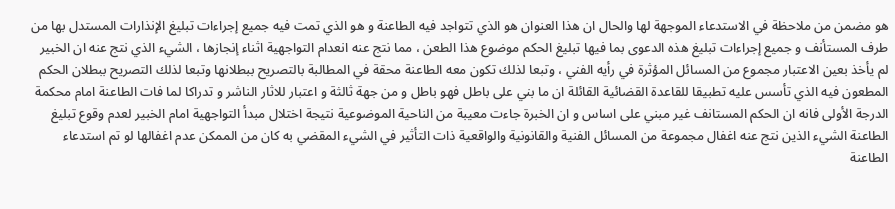هو مضمن من ملاحظة في الاستدعاء الموجهة لها والحال ان هذا العنوان هو الذي تتواجد فيه الطاعنة و هو الذي تمت فيه جميع إجراءات تبليغ الإنذارات المستدل بها من طرف المستأنف و جميع إجراءات تبليغ هذه الدعوى بما فيها تبليغ الحكم موضوع هذا الطعن ، مما نتج عنه انعدام التواجهية اثناء إنجازها ، الشيء الذي نتج عنه ان الخبير لم يأخذ بعين الاعتبار مجموع من المسائل المؤثرة في رأيه الفني ، وتبعا لذلك تكون معه الطاعنة محقة في المطالبة بالتصريح ببطلانها وتبعا لذلك التصريح ببطلان الحكم المطعون فيه الذي تأسس عليه تطبيقا للقاعدة القضائية القائلة ان ما بني على باطل فهو باطل و من جهة ثالثة و اعتبار للاثار الناشر و تدراكا لما فات الطاعنة امام محكمة الدرجة الأولى فانه ان الحكم المستانف غير مبني على اساس و ان الخبرة جاءت معيبة من الناحية الموضوعية نتيجة اختلال مبدأ التواجهية امام الخبير لعدم وقوع تبليغ الطاعنة الشيء الذين نتج عنه اغفال مجموعة من المسائل الفنية والقانونية والواقعية ذات التأثير في الشيء المقضي به كان من الممكن عدم اغفالها لو تم استدعاء الطاعنة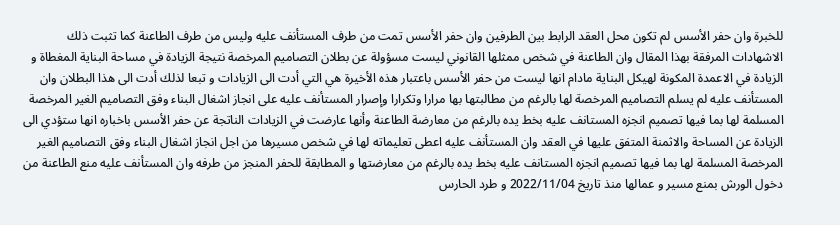للخبرة وان حفر الأسس لم تكون محل العقد الرابط بين الطرفين وان حفر الأسس تمت من طرف المستأنف عليه وليس من طرف الطاعنة كما تثبت ذلك الاشهادات المرفقة بهذا المقال وان الطاعنة في شخص ممثلها القانوني ليست مسؤولة عن بطلان التصاميم المرخصة نتيجة الزيادة في مساحة البناية المغطاة و الزيادة في الاعمدة المكونة لهيكل البناية مادام انها ليست من حفر الأسس باعتبار هذه الأخيرة هي التي أدت الى الزيادات و تبعا لذلك أدت الى هذا البطلان وان المستأنف عليه لم يسلم التصاميم المرخصة لها بالرغم من مطالبتها بها مرارا وتكرارا وإصرار المستأنف عليه على انجاز اشغال البناء وفق التصاميم الغير المرخصة المسلمة لها بما فيها تصميم انجزه المستانف عليه بخط يده بالرغم من معارضة الطاعنة وأنها عارضت في الزيادات الناتجة عن حفر الأسس باخباره انها ستؤدي الى الزيادة عن المساحة والاثمنة المتفق عليها في العقد وان المستأنف عليه اعطى تعليماته لها في شخص مسيرها من اجل انجاز اشغال البناء وفق التصاميم الغير المرخصة المسلمة لها بما فيها تصميم انجزه المستانف عليه بخط يده بالرغم من معارضتها و المطابقة للحفر المنجز من طرفه وان المستأنف عليه منع الطاعنة من دخول الورش بمنع مسير و عمالها منذ تاريخ 2022/11/04 و طرد الحارس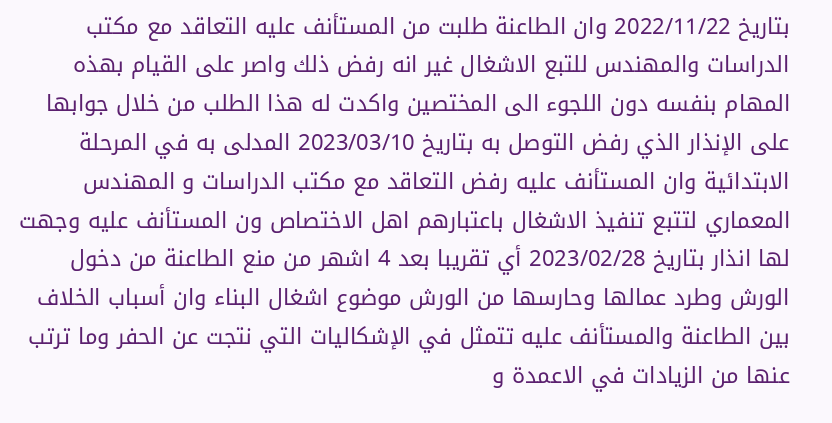بتاريخ 2022/11/22 وان الطاعنة طلبت من المستأنف عليه التعاقد مع مكتب الدراسات والمهندس للتبع الاشغال غير انه رفض ذلك واصر على القيام بهذه المهام بنفسه دون اللجوء الى المختصين واكدت له هذا الطلب من خلال جوابها على الإنذار الذي رفض التوصل به بتاريخ 2023/03/10 المدلى به في المرحلة الابتدائية وان المستأنف عليه رفض التعاقد مع مكتب الدراسات و المهندس المعماري لتتبع تنفيذ الاشغال باعتبارهم اهل الاختصاص ون المستأنف عليه وجهت لها انذار بتاريخ 2023/02/28 أي تقريبا بعد 4 اشهر من منع الطاعنة من دخول الورش وطرد عمالها وحارسها من الورش موضوع اشغال البناء وان أسباب الخلاف بين الطاعنة والمستأنف عليه تتمثل في الإشكاليات التي نتجت عن الحفر وما ترتب عنها من الزيادات في الاعمدة و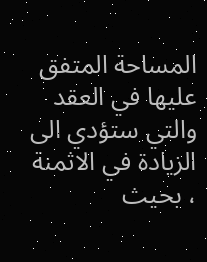المساحة المتفق عليها في العقد والتي ستؤدي الى الزيادة في الاثمنة ، بحيث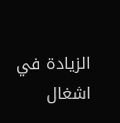الزيادة في اشغال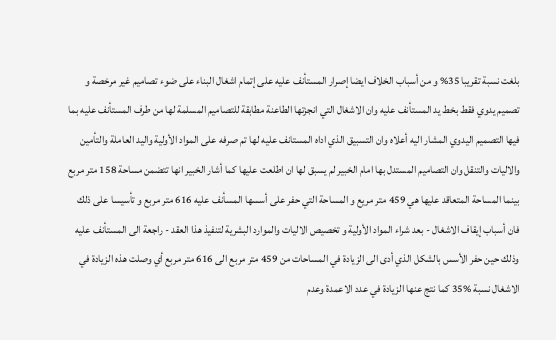بلغت نسبة تقريبا 35% و من أسباب الخلاف ايضا إصرار المستأنف عليه على إتمام اشغال البناء على ضوء تصاميم غير مرخصة و تصميم يدوي فقط بخط يد المستأنف عليه وان الاشغال التي انجزتها الطاعنة مطابقة للتصاميم المسلمة لها من طرف المستأنف عليه بما فيها التصميم اليدوي المشار اليه أعلاه وان التسبيق الذي اداه المستانف عليه لها تم صرفه على المواد الأولية واليد العاملة والتأمين والاليات والتنقل وان التصاميم المستدل بها امام الخبير لم يسبق لها ان اطلعت عليها كما أشار الخبير انها تتضمن مساحة 158 متر مربع بينما المساحة المتعاقد عليها هي 459 متر مريع و المساحة التي حفر على أسسها المسأنف عليه 616 متر مربع و تأسيسا على ذلك فان أسباب إيقاف الاشغال - بعد شراء المواد الأولية و تخصيص الاليات والموارد البشرية لتنفيذ هذا العقد - راجعة الى المستأنف عليه وذلك حين حفر الأسس بالشكل الذي أدى الى الزيادة في المساحات من 459 متر مربع الى 616 متر مربع أي وصلت هذه الزيادة في الاشغال نسبة %35 كما نتج عنها الزيادة في عدد الاعمدة وعدم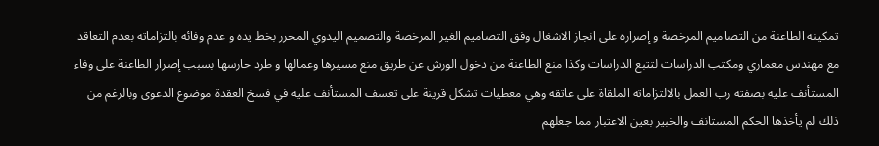تمكينه الطاعنة من التصاميم المرخصة و إصراره على انجاز الاشغال وفق التصاميم الغير المرخصة والتصميم اليدوي المحرر بخط يده و عدم وفائه بالتزاماته بعدم التعاقد مع مهندس معماري ومكتب الدراسات لتتبع الدراسات وكذا منع الطاعنة من دخول الورش عن طريق منع مسيرها وعمالها و طرد حارسها بسبب إصرار الطاعنة على وفاء المستأنف عليه بصفته رب العمل بالالتزاماته الملقاة على عاتقه وهي معطيات تشكل قرينة على تعسف المستأنف عليه في فسخ العقدة موضوع الدعوى وبالرغم من ذلك لم يأخذها الحكم المستانف والخبير بعين الاعتبار مما جعلهم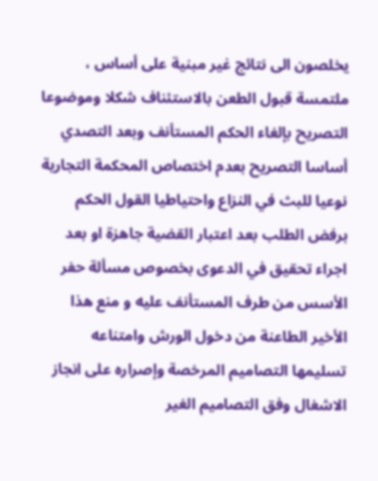يخلصون الى نتائج غير مبنية على أساس ، ملتمسة قبول الطعن بالاستئناف شكلا وموضوعا التصريح بإلغاء الحكم المستأنف وبعد التصدي أساسا التصريح بعدم اختصاص المحكمة التجارية نوعيا للبث في النزاع واحتياطيا القول الحكم برفض الطلب بعد اعتبار القضية جاهزة او بعد اجراء تحقيق في الدعوى بخصوص مسألة حفر الأسس من طرف المستأنف عليه و منع هذا الأخير الطاعنة من دخول الورش وامتناعه تسليمها التصاميم المرخصة وإصراره على انجاز الاشغال وفق التصاميم الغير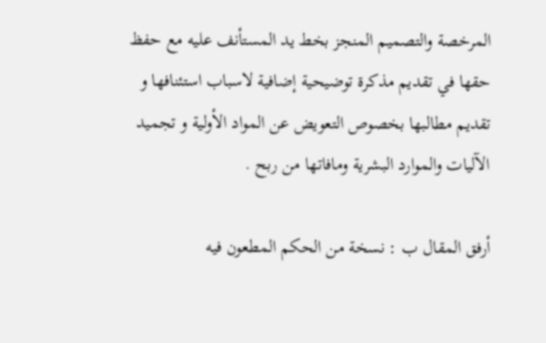المرخصة والتصميم المنجز بخط يد المستأنف عليه مع حفظ حقها في تقديم مذكرة توضيحية إضافية لاسباب استئنافها و تقدیم مطالبها بخصوص التعويض عن المواد الأولية و تجميد الآليات والموارد البشرية ومافاتها من ربح .

أرفق المقال ب : نسخة من الحكم المطعون فيه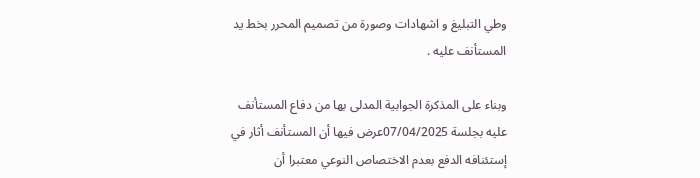وطي التبليغ و اشهادات وصورة من تصميم المحرر بخط يد المستأنف عليه .

وبناء على المذكرة الجوابية المدلى بها من دفاع المستأنف عليه بجلسة 07/04/2025عرض فيها أن المستأنف أثار في إستئنافه الدفع بعدم الاختصاص النوعي معتبرا أن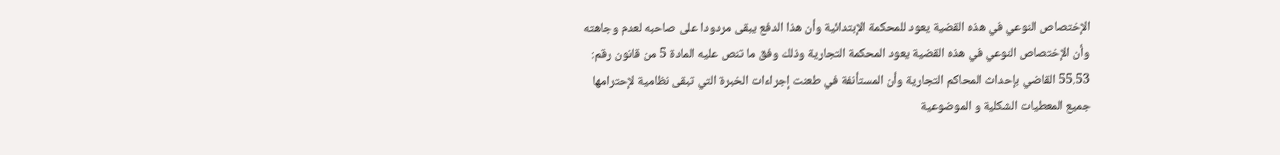الإختصاص النوعي في هذه القضية يعود للمحكمة الإبتدائية وأن هذا الدفع يبقى مردودا على صاحبه لعدم وجاهته وأن الإختصاص النوعي في هذه القضية يعود المحكمة التجارية وذلك وفق ما تنص عليه المادة 5 من قانون رقم: 55.53 القاضي بإحداث المحاكم التجارية وأن المستأنفة في طعنت إجراءات الخبرة التي تبقى نظامية لإحترامها جميع المعطيات الشكلية و الموضوعية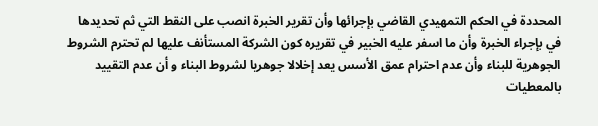المحددة في الحكم التمهيدي القاضي بإجرائها وأن تقرير الخبرة انصب على النقط التي ثم تحديدها في بإجراء الخبرة وأن ما اسفر عليه الخبير في تقريره كون الشركة المستأنف عليها لم تحترم الشروط الجوهرية للبناء وأن عدم احترام عمق الأسس يعد إخلالا جوهريا لشروط البناء و أن عدم التقييد بالمعطيات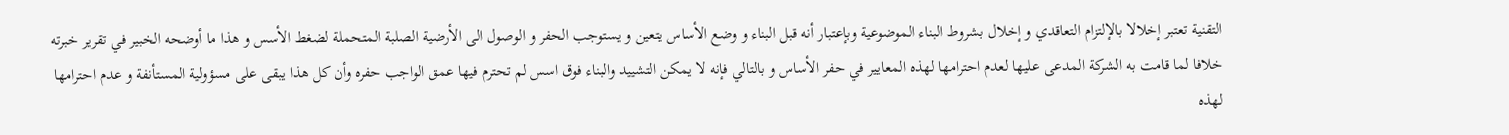التقنية تعتبر إخلالا بالإلتزام التعاقدي و إخلال بشروط البناء الموضوعية وبإعتبار أنه قبل البناء و وضع الأساس يتعين و يستوجب الحفر و الوصول الى الأرضية الصلبة المتحملة لضغط الأسس و هذا ما أوضحه الخبير في تقرير خبرته خلافا لما قامت به الشركة المدعى عليها لعدم احترامها لهذه المعايير في حفر الأساس و بالتالي فإنه لا يمكن التشييد والبناء فوق اسس لم تحترم فيها عمق الواجب حفره وأن كل هذا يبقى على مسؤولية المستأنفة و عدم احترامها لهذه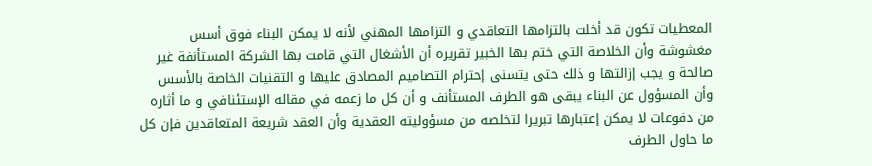المعطيات تكون قد أخلت بالتزامها التعاقدي و التزامها المهني لأنه لا يمكن البناء فوق أسس مغشوشة وأن الخلاصة التي ختم بها الخبير تقريره أن الأشغال التي قامت بها الشركة المستأنفة غير صالحة و يجب إزالتها و ذلك حتى يتسنى إحترام التصاميم المصادق عليها و التقنيات الخاصة بالأسس وأن المسؤول عن البناء يبقى هو الطرف المستأنف و أن كل ما زعمه في مقاله الإستئنافي و ما أثاره من دفوعات لا يمكن إعتبارها تبريرا لتخلصه من مسؤوليته العقدية وأن العقد شريعة المتعاقدين فإن كل ما حاول الطرف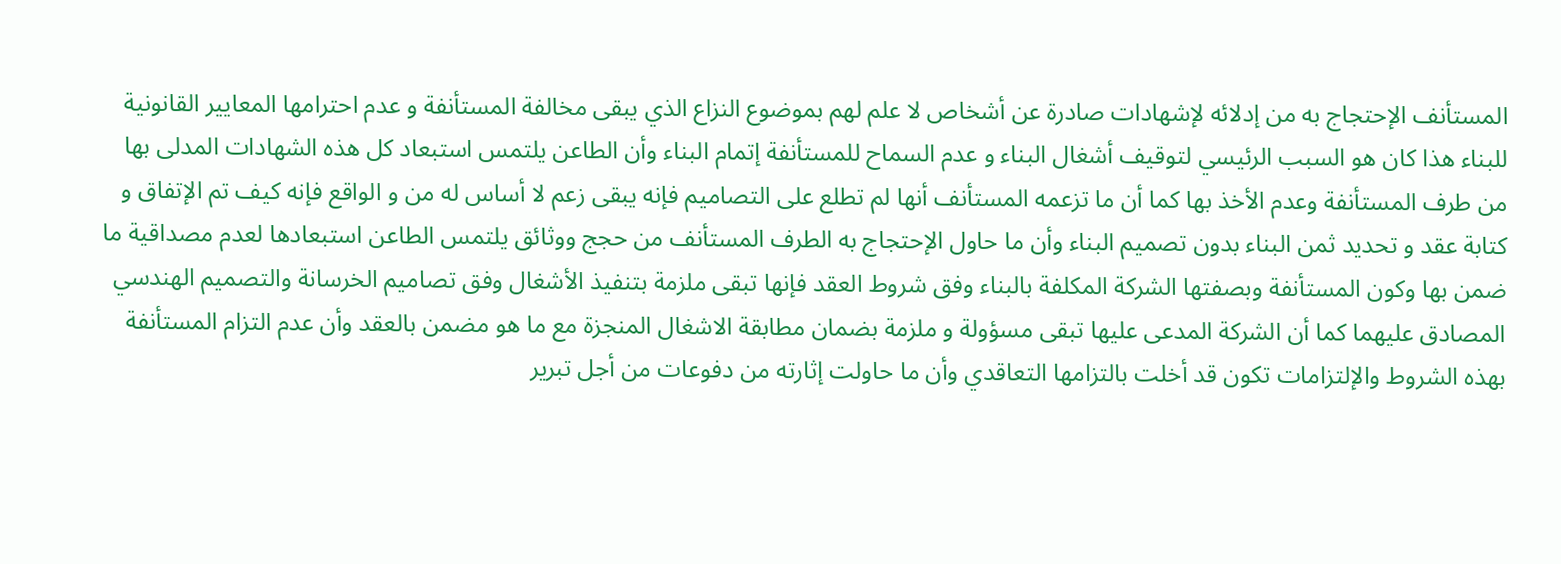المستأنف الإحتجاج به من إدلائه لإشهادات صادرة عن أشخاص لا علم لهم بموضوع النزاع الذي يبقى مخالفة المستأنفة و عدم احترامها المعايير القانونية للبناء هذا كان هو السبب الرئيسي لتوقيف أشغال البناء و عدم السماح للمستأنفة إتمام البناء وأن الطاعن يلتمس استبعاد كل هذه الشهادات المدلى بها من طرف المستأنفة وعدم الأخذ بها كما أن ما تزعمه المستأنف أنها لم تطلع على التصاميم فإنه يبقى زعم لا أساس له من و الواقع فإنه كيف تم الإتفاق و كتابة عقد و تحديد ثمن البناء بدون تصميم البناء وأن ما حاول الإحتجاج به الطرف المستأنف من حجج ووثائق يلتمس الطاعن استبعادها لعدم مصداقية ما ضمن بها وكون المستأنفة وبصفتها الشركة المكلفة بالبناء وفق شروط العقد فإنها تبقى ملزمة بتنفيذ الأشغال وفق تصاميم الخرسانة والتصميم الهندسي المصادق عليهما كما أن الشركة المدعى عليها تبقى مسؤولة و ملزمة بضمان مطابقة الاشغال المنجزة مع ما هو مضمن بالعقد وأن عدم التزام المستأنفة بهذه الشروط والإلتزامات تكون قد أخلت بالتزامها التعاقدي وأن ما حاولت إثارته من دفوعات من أجل تبرير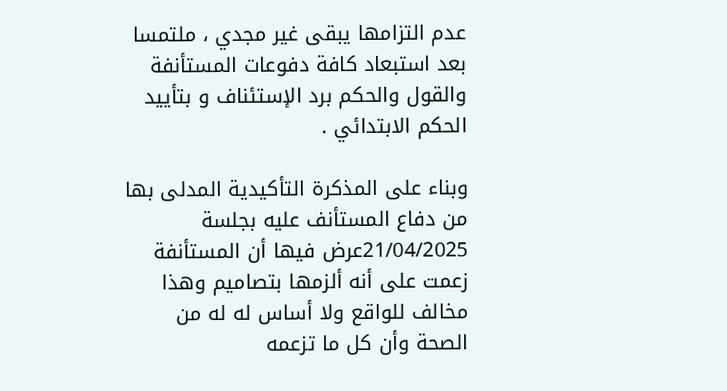عدم التزامها يبقى غير مجدي ، ملتمسا بعد استبعاد كافة دفوعات المستأنفة والقول والحكم برد الإستئناف و بتأييد الحكم الابتدائي .

وبناء على المذكرة التأكيدية المدلى بها من دفاع المستأنف عليه بجلسة 21/04/2025عرض فيها أن المستأنفة زعمت على أنه ألزمها بتصاميم وهذا مخالف للواقع ولا أساس له له من الصحة وأن كل ما تزعمه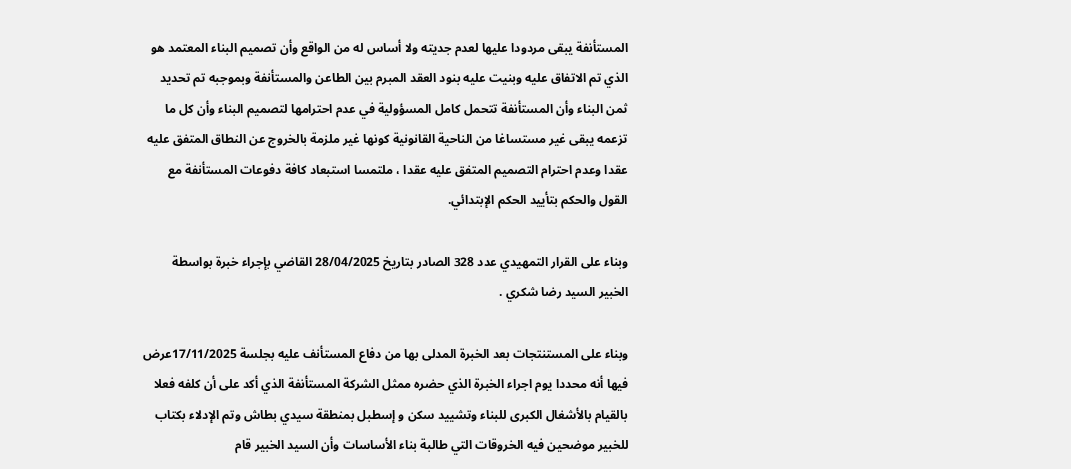المستأنفة يبقى مردودا عليها لعدم جديته ولا أساس له من الواقع وأن تصميم البناء المعتمد هو الذي تم الاتفاق عليه وبنيت عليه بنود العقد المبرم بين الطاعن والمستأنفة وبموجبه تم تحديد ثمن البناء وأن المستأنفة تتحمل كامل المسؤولية في عدم احترامها لتصميم البناء وأن كل ما تزعمه يبقى غير مستساغا من الناحية القانونية كونها غير ملزمة بالخروج عن النطاق المتفق عليه عقدا وعدم احترام التصميم المتفق عليه عقدا ، ملتمسا استبعاد كافة دفوعات المستأنفة مع القول والحكم بتأييد الحكم الإبتدائي.

وبناء على القرار التمهيدي عدد 328 الصادر بتاريخ 28/04/2025 القاضي بإجراء خبرة بواسطة الخبير السيد رضا شكري .

وبناء على المستنتجات بعد الخبرة المدلى بها من دفاع المستأنف عليه بجلسة 17/11/2025عرض فيها أنه محددا يوم اجراء الخبرة الذي حضره ممثل الشركة المستأنفة الذي أكد على أن كلفه فعلا بالقيام بالأشغال الكبرى للبناء وتشييد سكن و إسطبل بمنطقة سيدي بطاش وتم الإدلاء بكتاب للخبير موضحين فيه الخروقات التي طالبة بناء الأساسات وأن السيد الخبير قام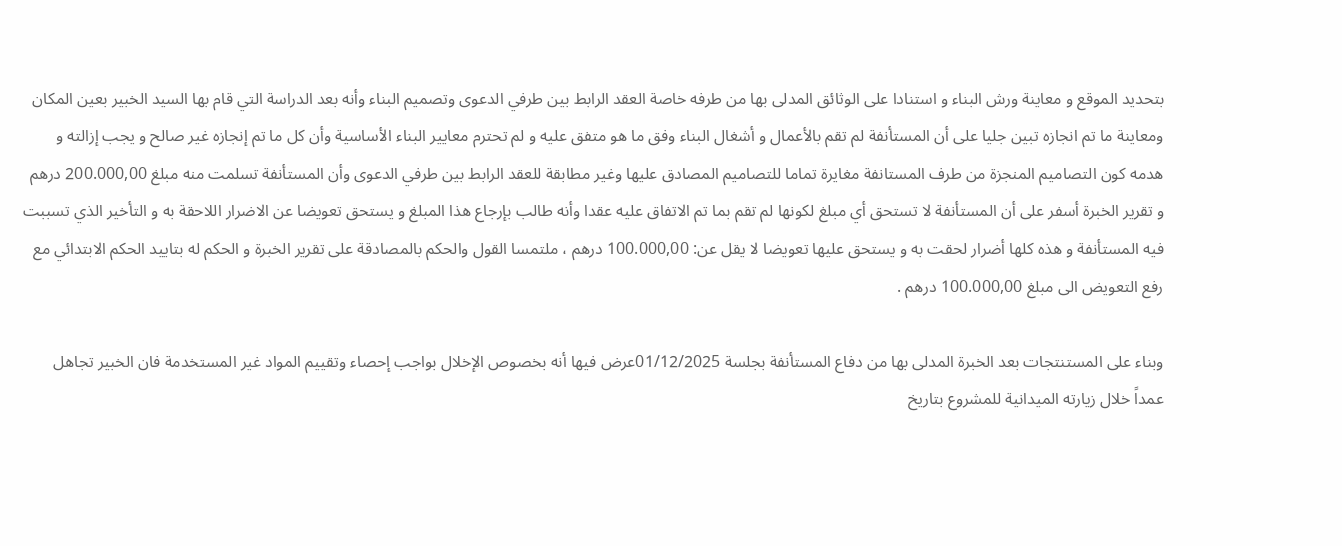بتحديد الموقع و معاينة ورش البناء و استنادا على الوثائق المدلى بها من طرفه خاصة العقد الرابط بين طرفي الدعوى وتصميم البناء وأنه بعد الدراسة التي قام بها السيد الخبير بعين المكان ومعاينة ما تم انجازه تبين جليا على أن المستأنفة لم تقم بالأعمال و أشغال البناء وفق ما هو متفق عليه و لم تحترم معايير البناء الأساسية وأن كل ما تم إنجازه غير صالح و يجب إزالته و هدمه كون التصاميم المنجزة من طرف المستانفة مغايرة تماما للتصاميم المصادق عليها وغير مطابقة للعقد الرابط بين طرفي الدعوى وأن المستأنفة تسلمت منه مبلغ 200.000,00 درهم و تقرير الخبرة أسفر على أن المستأنفة لا تستحق أي مبلغ لكونها لم تقم بما تم الاتفاق عليه عقدا وأنه طالب بإرجاع هذا المبلغ و يستحق تعويضا عن الاضرار اللاحقة به و التأخير الذي تسببت فيه المستأنفة و هذه كلها أضرار لحقت به و يستحق عليها تعويضا لا يقل عن: 100.000,00 درهم ، ملتمسا القول والحكم بالمصادقة على تقرير الخبرة و الحكم له بتاييد الحكم الابتدائي مع رفع التعويض الى مبلغ 100.000,00 درهم .

وبناء على المستنتجات بعد الخبرة المدلى بها من دفاع المستأنفة بجلسة 01/12/2025عرض فيها أنه بخصوص الإخلال بواجب إحصاء وتقييم المواد غير المستخدمة فان الخبير تجاهل عمداً خلال زيارته الميدانية للمشروع بتاريخ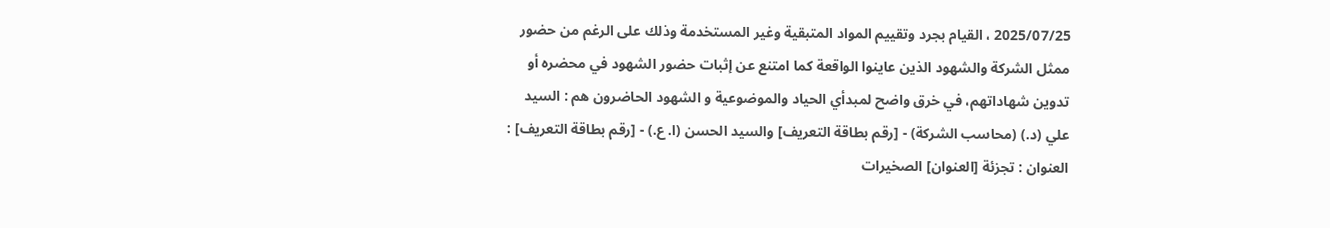2025/07/25 ، القيام بجرد وتقييم المواد المتبقية وغير المستخدمة وذلك على الرغم من حضور ممثل الشركة والشهود الذين عاينوا الواقعة كما امتنع عن إثبات حضور الشهود في محضره أو تدوين شهاداتهم، في خرق واضح لمبدأي الحياد والموضوعية و الشهود الحاضرون هم : السيد علي (د.) (محاسب الشركة) - [رقم بطاقة التعريف] والسيد الحسن (ا. ع.) - [رقم بطاقة التعريف] : العنوان : تجزئة [العنوان] الصخيرات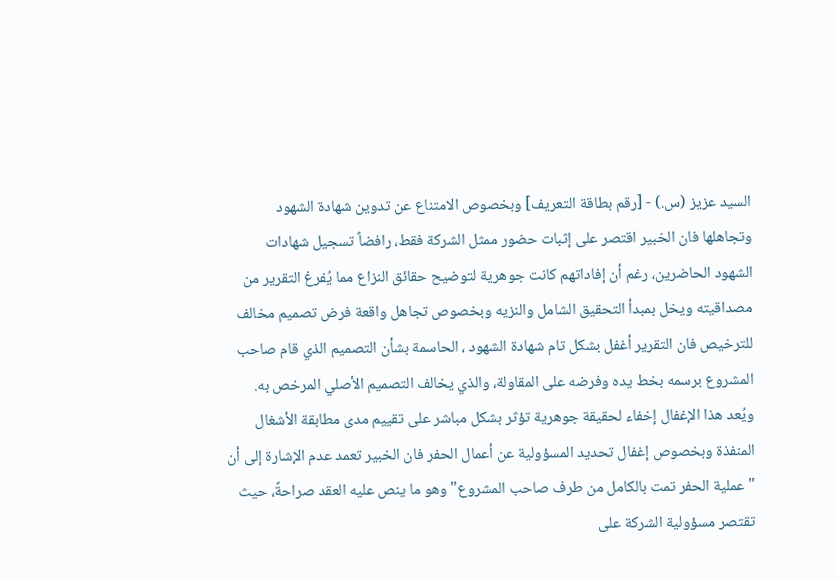السيد عزيز (س.) - [رقم بطاقة التعريف] وبخصوص الامتناع عن تدوين شهادة الشهود وتجاهلها فان الخبير اقتصر على إثبات حضور ممثل الشركة فقط، رافضاً تسجيل شهادات الشهود الحاضرين، رغم أن إفاداتهم كانت جوهرية لتوضيح حقائق النزاع مما يُفرغ التقرير من مصداقيته ويخل بمبدأ التحقيق الشامل والنزيه وبخصوص تجاهل واقعة فرض تصميم مخالف للترخيص فان التقرير أغفل بشكل تام شهادة الشهود ، الحاسمة بشأن التصميم الذي قام صاحب المشروع برسمه بخط يده وفرضه على المقاولة، والذي يخالف التصميم الأصلي المرخص به. ويُعد هذا الإغفال إخفاء لحقيقة جوهرية تؤثر بشكل مباشر على تقييم مدى مطابقة الأشغال المنفذة وبخصوص إغفال تحديد المسؤولية عن أعمال الحفر فان الخبير تعمد عدم الإشارة إلى أن " عملية الحفر تمت بالكامل من طرف صاحب المشروع" وهو ما ينص عليه العقد صراحةً، حيث تقتصر مسؤولية الشركة على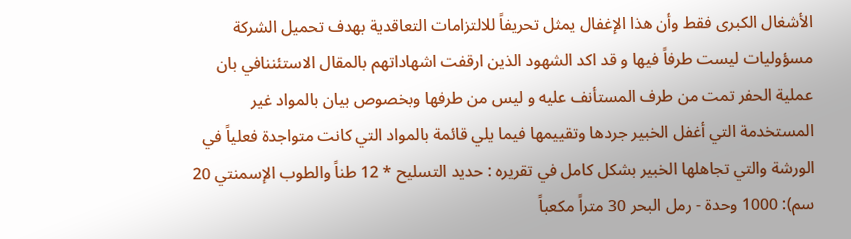الأشغال الكبرى فقط وأن هذا الإغفال يمثل تحريفاً للالتزامات التعاقدية بهدف تحميل الشركة مسؤوليات ليست طرفاً فيها و قد اكد الشهود الذين ارقفت اشهاداتهم بالمقال الاستئننافي بان عملية الحفر تمت من طرف المستأنف عليه و ليس من طرفها وبخصوص بيان بالمواد غير المستخدمة التي أغفل الخبير جردها وتقييمها فيما يلي قائمة بالمواد التي كانت متواجدة فعلياً في الورشة والتي تجاهلها الخبير بشكل كامل في تقریره : حديد التسليح * 12 طناً والطوب الإسمنتي 20 سم): 1000 وحدة - رمل البحر 30 متراً مكعباً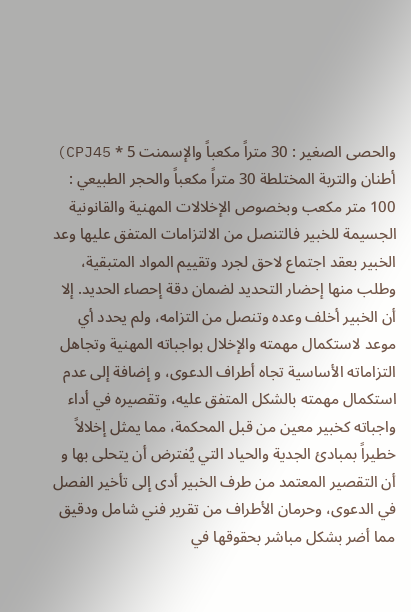والحصى الصغير : 30 متراً مكعباً والإسمنت 5 * CPJ45) أطنان والتربة المختلطة 30 متراً مكعباً والحجر الطبيعي : 100 متر مكعب وبخصوص الإخلالات المهنية والقانونية الجسيمة للخبير فالتنصل من الالتزامات المتفق عليها وعد الخبير بعقد اجتماع لاحق لجرد وتقييم المواد المتبقية، وطلب منها إحضار التحديد لضمان دقة إحصاء الحديد. إلا أن الخبير أخلف وعده وتنصل من التزامه، ولم يحدد أي موعد لاستكمال مهمته والإخلال بواجباته المهنية وتجاهل التزاماته الأساسية تجاه أطراف الدعوى، و إضافة إلى عدم استكمال مهمته بالشكل المتفق عليه، وتقصيره في أداء واجباته كخبير معين من قبل المحكمة، مما يمثل إخلالاً خطيراً بمبادئ الجدية والحياد التي يُفترض أن يتحلى بها و أن التقصير المعتمد من طرف الخبير أدى إلى تأخير الفصل في الدعوى، وحرمان الأطراف من تقرير فني شامل ودقيق مما أضر بشكل مباشر بحقوقها في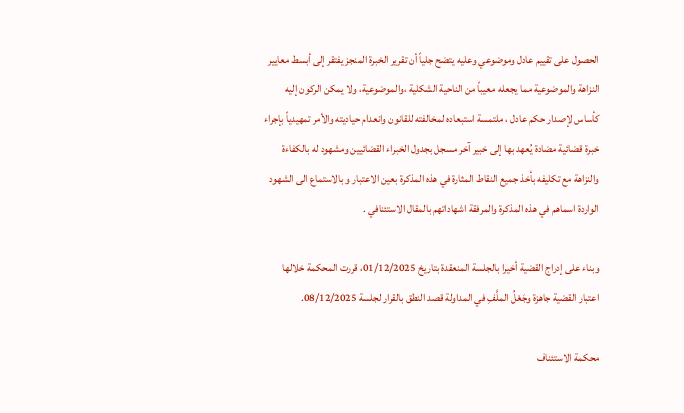الحصول على تقييم عادل وموضوعي وعليه يتضح جلياً أن تقرير الخبرة المنجز يفتقر إلى أبسط معايير النزاهة والموضوعية مما يجعله معيباً من الناحية الشكلية ،والموضوعية، ولا يمكن الركون إليه كأساس لإصدار حكم عادل ، ملتمسة استبعاده لمخالفته للقانون وانعدام حياديته والأمر تمهيدياً بإجراء خبرة قضائية مضادة يُعهد بها إلى خبير آخر مسجل بجدول الخبراء القضائيين ومشهود له بالكفاءة والنزاهة مع تكليفه بأخذ جميع النقاط المثارة في هذه المذكرة بعين الاعتبار و بالاستماع الى الشهود الواردة اسماهم في هذه المذكرة والمرفقة اشهاداتهم بالمقال الاستئنافي .

وبناء على إدراج القضية أخيرا بالجلسة المنعقدة بتاريخ 01/12/2025، قررت المحكمة خلالها اعتبار القضية جاهزة وجَعْلُ الملَّفِ في المداولة قصد النطق بالقرار لجلسة 08/12/2025.

محكمة الاستئناف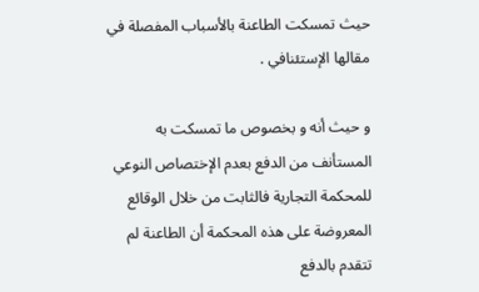حيث تمسكت الطاعنة بالأسباب المفصلة في مقالها الإستئنافي .

و حيث أنه و بخصوص ما تمسكت به المستأنف من الدفع بعدم الإختصاص النوعي للمحكمة التجارية فالثابت من خلال الوقائع المعروضة على هذه المحكمة أن الطاعنة لم تتقدم بالدفع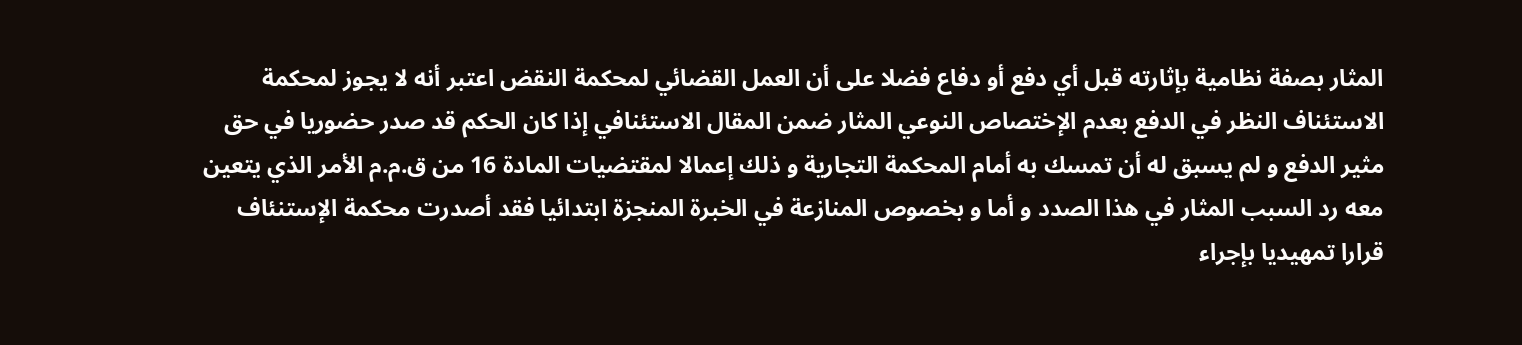المثار بصفة نظامية بإثارته قبل أي دفع أو دفاع فضلا على أن العمل القضائي لمحكمة النقض اعتبر أنه لا يجوز لمحكمة الاستئناف النظر في الدفع بعدم الإختصاص النوعي المثار ضمن المقال الاستئنافي إذا كان الحكم قد صدر حضوريا في حق مثير الدفع و لم يسبق له أن تمسك به أمام المحكمة التجارية و ذلك إعمالا لمقتضيات المادة 16 من ق.م.م الأمر الذي يتعين معه رد السبب المثار في هذا الصدد و أما و بخصوص المنازعة في الخبرة المنجزة ابتدائيا فقد أصدرت محكمة الإستنئاف قرارا تمهيديا بإجراء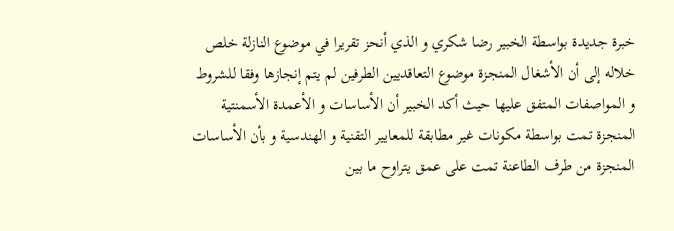خبرة جديدة بواسطة الخبير رضا شكري و الذي أنحز تقريرا في موضوع النازلة خلص خلاله إلى أن الأشغال المنجزة موضوع التعاقديين الطرفين لم يتم إنجازها وفقا للشروط و المواصفات المتفق عليها حيث أكد الخبير أن الأساسات و الأعمدة الأسمنتية المنجزة تمت بواسطة مكونات غير مطابقة للمعايير التقنية و الهندسية و بأن الأساسات المنجزة من طرف الطاعنة تمت على عمق يتراوح ما بين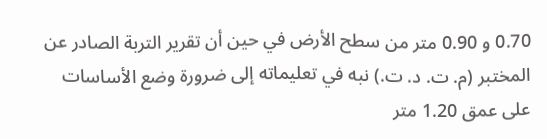0.70 و 0.90 متر من سطح الأرض في حين أن تقرير التربة الصادر عن المختبر (م. ت. د. ت.) نبه في تعليماته إلى ضرورة وضع الأساسات على عمق 1.20 متر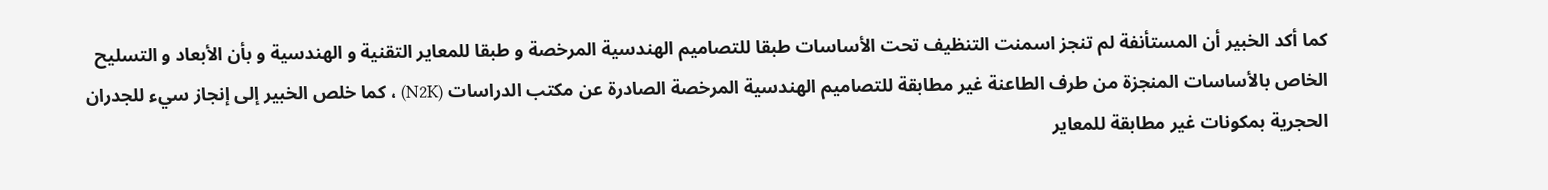كما أكد الخبير أن المستأنفة لم تنجز اسمنت التنظيف تحت الأساسات طبقا للتصاميم الهندسية المرخصة و طبقا للمعاير التقنية و الهندسية و بأن الأبعاد و التسليح الخاص بالأساسات المنجزة من طرف الطاعنة غير مطابقة للتصاميم الهندسية المرخصة الصادرة عن مكتب الدراسات (N2K) ، كما خلص الخبير إلى إنجاز سيء للجدران الحجرية بمكونات غير مطابقة للمعاير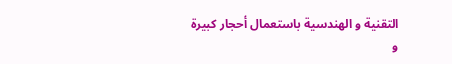التقنية و الهندسية باستعمال أحجار كبيرة و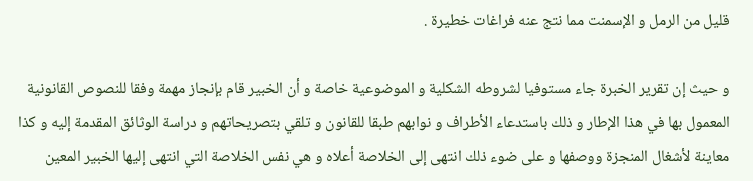قليل من الرمل و الإسمنت مما نتج عنه فراغات خطيرة .

و حيث إن تقرير الخبرة جاء مستوفيا لشروطه الشكلية و الموضوعية خاصة و أن الخبير قام بإنجاز مهمة وفقا للنصوص القانونية المعمول بها في هذا الإطار و ذلك باستدعاء الأطراف و نوابهم طبقا للقانون و تلقي بتصريحاتهم و دراسة الوثائق المقدمة إليه و كذا معاينة لأشغال المنجزة ووصفها و على ضوء ذلك انتهى إلى الخلاصة أعلاه و هي نفس الخلاصة التي انتهى إليها الخبير المعين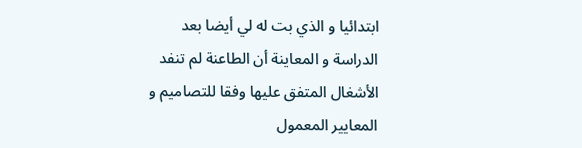ابتدائيا و الذي بت له لي أيضا بعد الدراسة و المعاينة أن الطاعنة لم تنفد الأشغال المتفق عليها وفقا للتصاميم و المعايير المعمول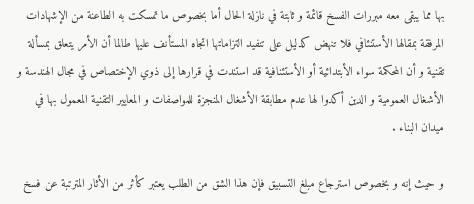بها مما يبقى معه مبررات الفسخ قائمة و ثابتة في نازلة الحال أما بخصوص ما تمسكت به الطاعنة من الإشهادات المرفقة بمقالها الأستنئافي فلا تنهض كدليل على تنفيد التزاماتها اتجاه المستأنف عليها طالما أن الأمر يتعلق بمسألة تقنية و أن المحكمة سواء الأبتدائية أو الأستئنافية قد استندت في قرارها إلى ذوي الإختصاص في مجال الهندسة و الأشغال العمومية و الدين أكدوا لها عدم مطابقة الأشغال المنجزة للمواصفات و المعايير التقنية المعمول بها في ميدان البناء .

و حيث إنه و بخصوص استرجاع مبلغ التسبيق فإن هذا الشق من الطلب يعتبر كأثر من الأثار المترتبة عن فسخ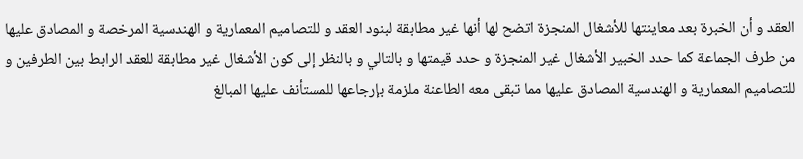العقد و أن الخبرة بعد معاينتها للأشغال المنجزة اتضح لها أنها غير مطابقة لبنود العقد و للتصاميم المعمارية و الهندسية المرخصة و المصادق عليها من طرف الجماعة كما حدد الخبير الأشغال غير المنجزة و حدد قيمتها و بالتالي و بالنظر إلى كون الأشغال غير مطابقة للعقد الرابط بين الطرفين و للتصاميم المعمارية و الهندسية المصادق عليها مما تبقى معه الطاعنة ملزمة بإرجاعها للمستأنف عليها المبالغ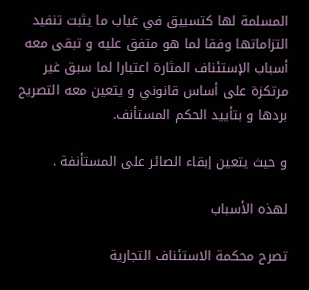المسلمة لها كتسبيق في غياب ما يثبت تنفيد التزاماتها وفقا لما هو متفق عليه و تبقى معه أسباب الإستئناف المثارة اعتبارا لما سبق غير مرتكزة على أساس قانوني و يتعين معه التصريح بردها و بتأييد الحكم المستأنف.

و حيث يتعين إبقاء الصائر على المستأنفة .

لهذه الأسباب

تصرح محكمة الاستئناف التجارية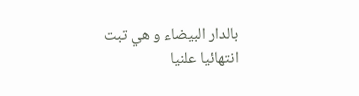بالدار البيضاء و هي تبت انتهائيا علنيا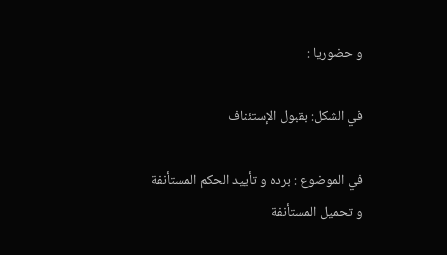و حضوريا :

في الشكل: بقبول الإستئناف

في الموضوع : برده و تأييد الحكم المستأنفة و تحميل المستأنفة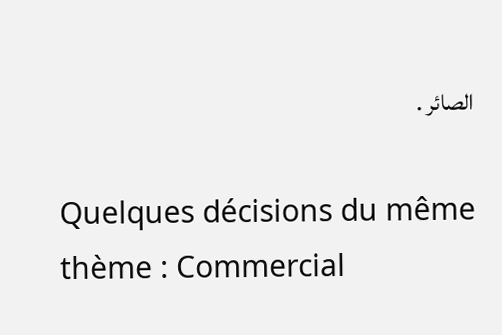الصائر .

Quelques décisions du même thème : Commercial